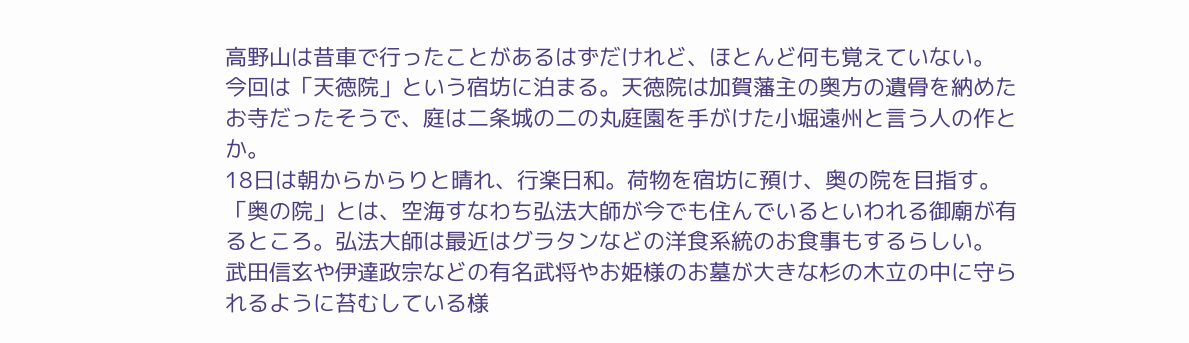高野山は昔車で行ったことがあるはずだけれど、ほとんど何も覚えていない。
今回は「天徳院」という宿坊に泊まる。天徳院は加賀藩主の奥方の遺骨を納めたお寺だったそうで、庭は二条城の二の丸庭園を手がけた小堀遠州と言う人の作とか。
18日は朝からからりと晴れ、行楽日和。荷物を宿坊に預け、奥の院を目指す。
「奥の院」とは、空海すなわち弘法大師が今でも住んでいるといわれる御廟が有るところ。弘法大師は最近はグラタンなどの洋食系統のお食事もするらしい。
武田信玄や伊達政宗などの有名武将やお姫様のお墓が大きな杉の木立の中に守られるように苔むしている様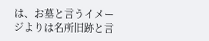は、お墓と言うイメージよりは名所旧跡と言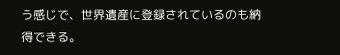う感じで、世界遺産に登録されているのも納得できる。